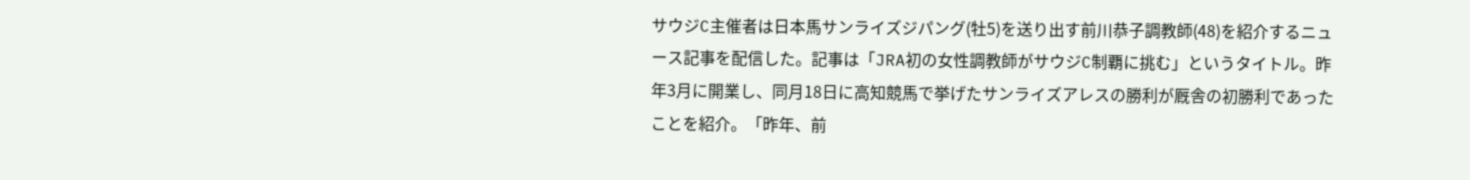サウジC主催者は日本馬サンライズジパング(牡5)を送り出す前川恭子調教師(48)を紹介するニュース記事を配信した。記事は「JRA初の女性調教師がサウジC制覇に挑む」というタイトル。昨年3月に開業し、同月18日に高知競馬で挙げたサンライズアレスの勝利が厩舎の初勝利であったことを紹介。「昨年、前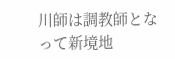川師は調教師となって新境地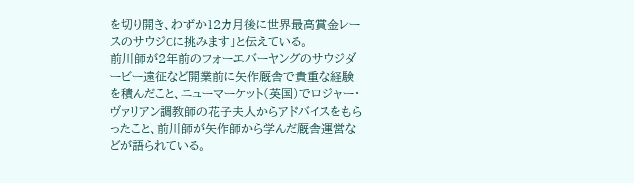を切り開き、わずか12カ月後に世界最高賞金レースのサウジCに挑みます」と伝えている。
前川師が2年前のフォーエバーヤングのサウジダービー遠征など開業前に矢作厩舎で貴重な経験を積んだこと、ニューマーケット(英国)でロジャー・ヴァリアン調教師の花子夫人からアドバイスをもらったこと、前川師が矢作師から学んだ厩舎運営などが語られている。